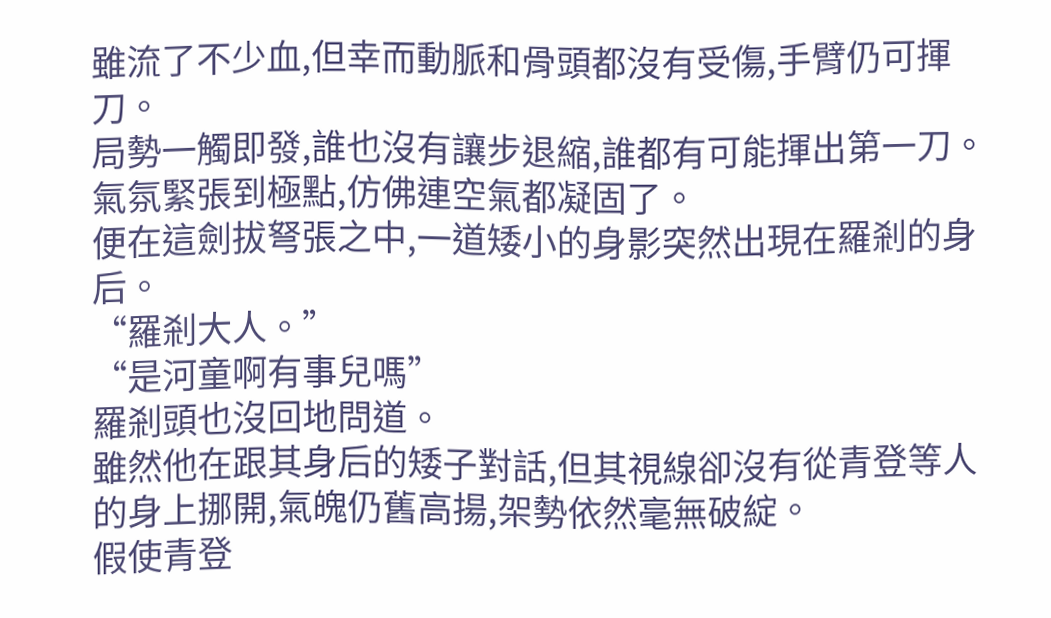雖流了不少血,但幸而動脈和骨頭都沒有受傷,手臂仍可揮刀。
局勢一觸即發,誰也沒有讓步退縮,誰都有可能揮出第一刀。
氣氛緊張到極點,仿佛連空氣都凝固了。
便在這劍拔弩張之中,一道矮小的身影突然出現在羅剎的身后。
“羅剎大人。”
“是河童啊有事兒嗎”
羅剎頭也沒回地問道。
雖然他在跟其身后的矮子對話,但其視線卻沒有從青登等人的身上挪開,氣魄仍舊高揚,架勢依然毫無破綻。
假使青登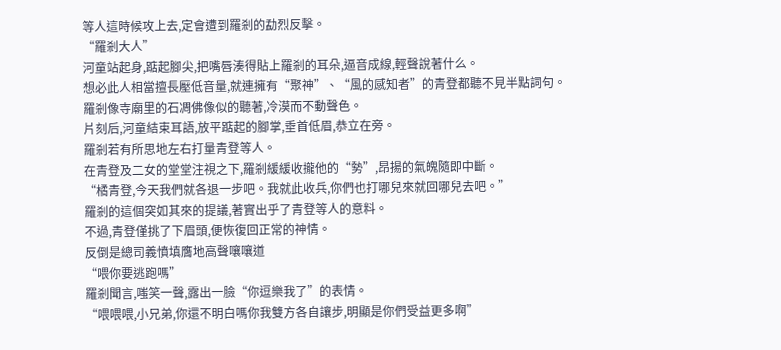等人這時候攻上去,定會遭到羅剎的勐烈反擊。
“羅剎大人”
河童站起身,踮起腳尖,把嘴唇湊得貼上羅剎的耳朵,逼音成線,輕聲說著什么。
想必此人相當擅長壓低音量,就連擁有“聚神”、“風的感知者”的青登都聽不見半點詞句。
羅剎像寺廟里的石凋佛像似的聽著,冷漠而不動聲色。
片刻后,河童結束耳語,放平踮起的腳掌,垂首低眉,恭立在旁。
羅剎若有所思地左右打量青登等人。
在青登及二女的堂堂注視之下,羅剎緩緩收攏他的“勢”,昂揚的氣魄隨即中斷。
“橘青登,今天我們就各退一步吧。我就此收兵,你們也打哪兒來就回哪兒去吧。”
羅剎的這個突如其來的提議,著實出乎了青登等人的意料。
不過,青登僅挑了下眉頭,便恢復回正常的神情。
反倒是總司義憤填膺地高聲嚷嚷道
“喂你要逃跑嗎”
羅剎聞言,嗤笑一聲,露出一臉“你逗樂我了”的表情。
“喂喂喂,小兄弟,你還不明白嗎你我雙方各自讓步,明顯是你們受益更多啊”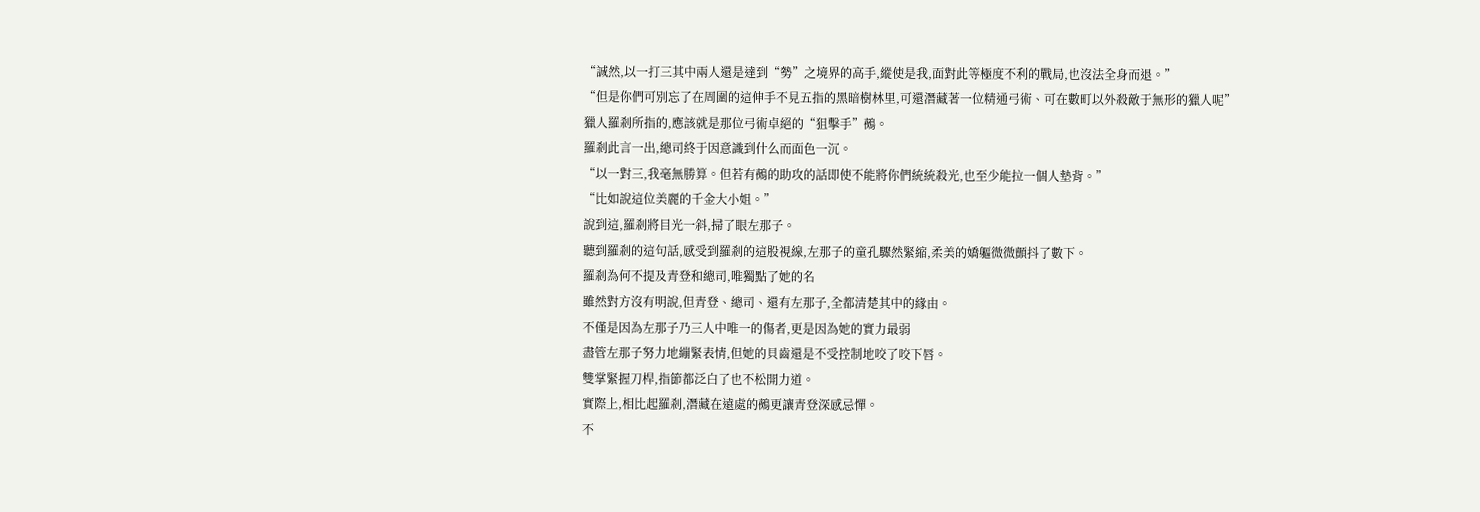“誠然,以一打三其中兩人還是達到“勢”之境界的高手,縱使是我,面對此等極度不利的戰局,也沒法全身而退。”
“但是你們可別忘了在周圍的這伸手不見五指的黑暗樹林里,可還潛藏著一位精通弓術、可在數町以外殺敵于無形的獵人呢”
獵人羅剎所指的,應該就是那位弓術卓絕的“狙擊手”鵺。
羅剎此言一出,總司終于因意識到什么而面色一沉。
“以一對三,我毫無勝算。但若有鵺的助攻的話即使不能將你們統統殺光,也至少能拉一個人墊背。”
“比如說這位美麗的千金大小姐。”
說到這,羅剎將目光一斜,掃了眼左那子。
聽到羅剎的這句話,感受到羅剎的這股視線,左那子的童孔驟然緊縮,柔美的嬌軀微微顫抖了數下。
羅剎為何不提及青登和總司,唯獨點了她的名
雖然對方沒有明說,但青登、總司、還有左那子,全都清楚其中的緣由。
不僅是因為左那子乃三人中唯一的傷者,更是因為她的實力最弱
盡管左那子努力地繃緊表情,但她的貝齒還是不受控制地咬了咬下唇。
雙掌緊握刀桿,指節都泛白了也不松開力道。
實際上,相比起羅剎,潛藏在遠處的鵺更讓青登深感忌憚。
不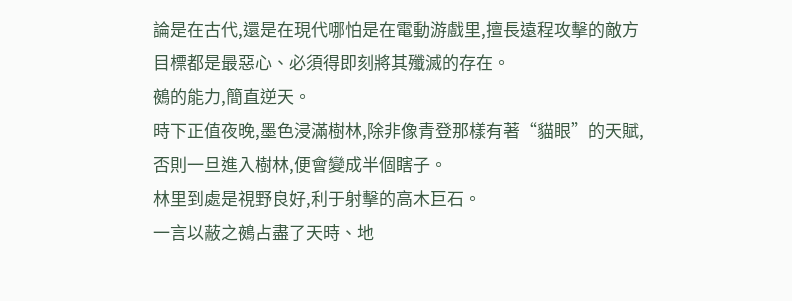論是在古代,還是在現代哪怕是在電動游戲里,擅長遠程攻擊的敵方目標都是最惡心、必須得即刻將其殲滅的存在。
鵺的能力,簡直逆天。
時下正值夜晚,墨色浸滿樹林,除非像青登那樣有著“貓眼”的天賦,否則一旦進入樹林,便會變成半個瞎子。
林里到處是視野良好,利于射擊的高木巨石。
一言以蔽之鵺占盡了天時、地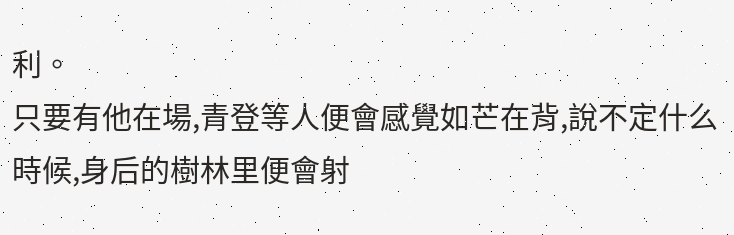利。
只要有他在場,青登等人便會感覺如芒在背,說不定什么時候,身后的樹林里便會射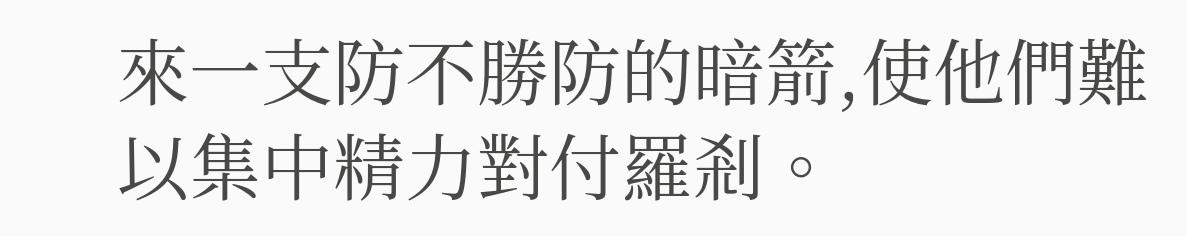來一支防不勝防的暗箭,使他們難以集中精力對付羅剎。